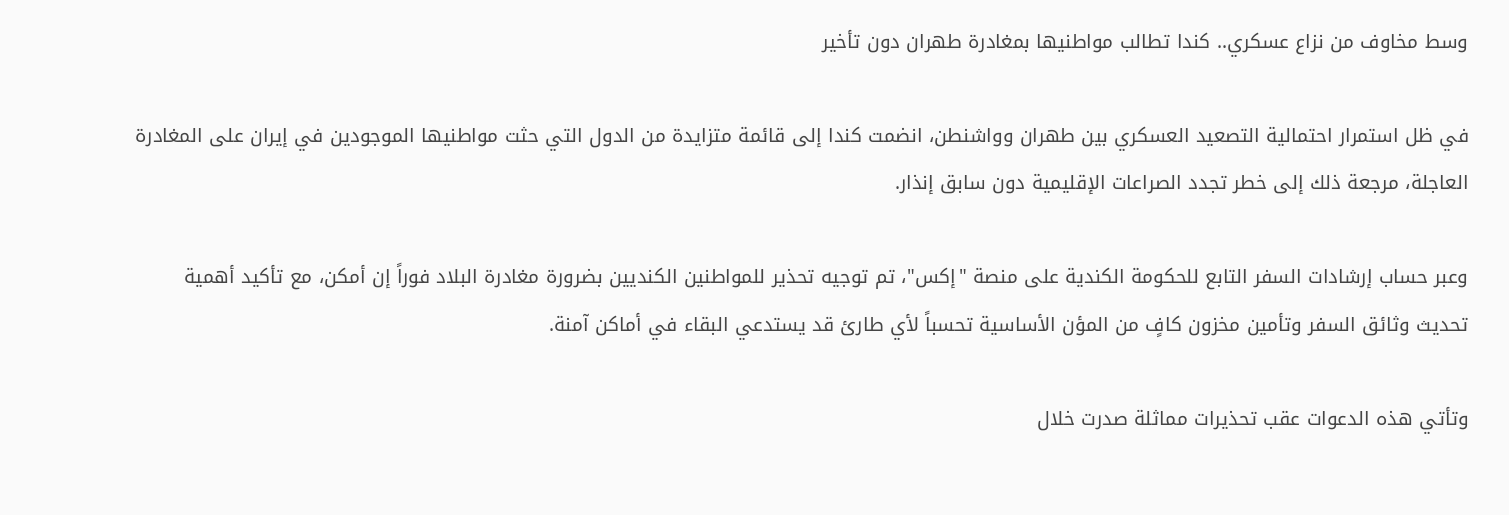وسط مخاوف من نزاع عسكري.. كندا تطالب مواطنيها بمغادرة طهران دون تأخير

في ظل استمرار احتمالية التصعيد العسكري بين طهران وواشنطن، انضمت كندا إلى قائمة متزايدة من الدول التي حثت مواطنيها الموجودين في إيران على المغادرة العاجلة، مرجعة ذلك إلى خطر تجدد الصراعات الإقليمية دون سابق إنذار.

وعبر حساب إرشادات السفر التابع للحكومة الكندية على منصة "إكس"، تم توجيه تحذير للمواطنين الكنديين بضرورة مغادرة البلاد فوراً إن أمكن، مع تأكيد أهمية تحديث وثائق السفر وتأمين مخزون كافٍ من المؤن الأساسية تحسباً لأي طارئ قد يستدعي البقاء في أماكن آمنة.

وتأتي هذه الدعوات عقب تحذيرات مماثلة صدرت خلال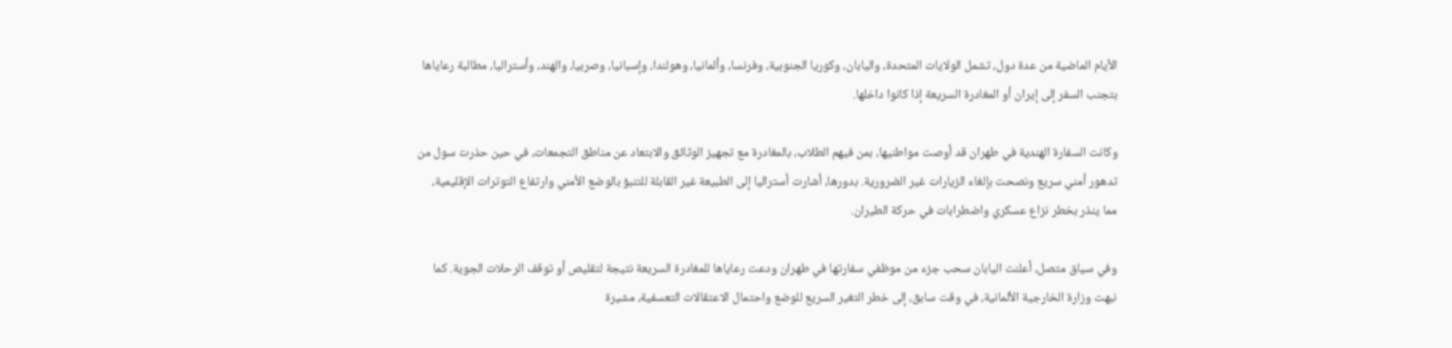الأيام الماضية من عدة دول، تشمل الولايات المتحدة، واليابان، وكوريا الجنوبية، وفرنسا، وألمانيا، وهولندا، وإسبانيا، وصربيا، والهند، وأستراليا، مطالبة رعاياها بتجنب السفر إلى إيران أو المغادرة السريعة إذا كانوا داخلها.

وكانت السفارة الهندية في طهران قد أوصت مواطنيها، بمن فيهم الطلاب، بالمغادرة مع تجهيز الوثائق والابتعاد عن مناطق التجمعات، في حين حذرت سول من تدهور أمني سريع ونصحت بإلغاء الزيارات غير الضرورية. بدورها، أشارت أستراليا إلى الطبيعة غير القابلة للتنبؤ بالوضع الأمني وارتفاع التوترات الإقليمية، مما ينذر بخطر نزاع عسكري واضطرابات في حركة الطيران.

وفي سياق متصل، أعلنت اليابان سحب جزء من موظفي سفارتها في طهران ودعت رعاياها للمغادرة السريعة نتيجة لتقليص أو توقف الرحلات الجوية. كما نبهت وزارة الخارجية الألمانية، في وقت سابق، إلى خطر التغير السريع للوضع واحتمال الاعتقالات التعسفية، مشيرة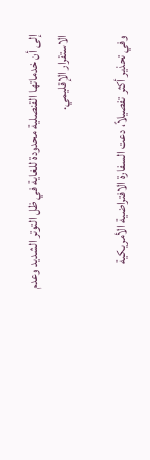إلى أن خدماتها القنصلية محدودة للغاية في ظل التوتر الشديد وعدم الاستقرار الإقليمي.

وفي تحذير أكثر تفصيلاً، دعت السفارة الافتراضية الأمريكية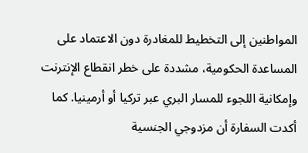المواطنين إلى التخطيط للمغادرة دون الاعتماد على المساعدة الحكومية، مشددة على خطر انقطاع الإنترنت وإمكانية اللجوء للمسار البري عبر تركيا أو أرمينيا. كما أكدت السفارة أن مزدوجي الجنسية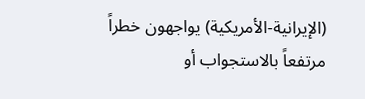(الإيرانية-الأمريكية) يواجهون خطراً مرتفعاً بالاستجواب أو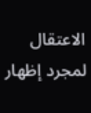الاعتقال لمجرد إظهار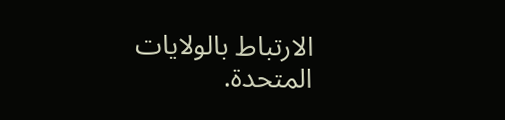الارتباط بالولايات المتحدة.